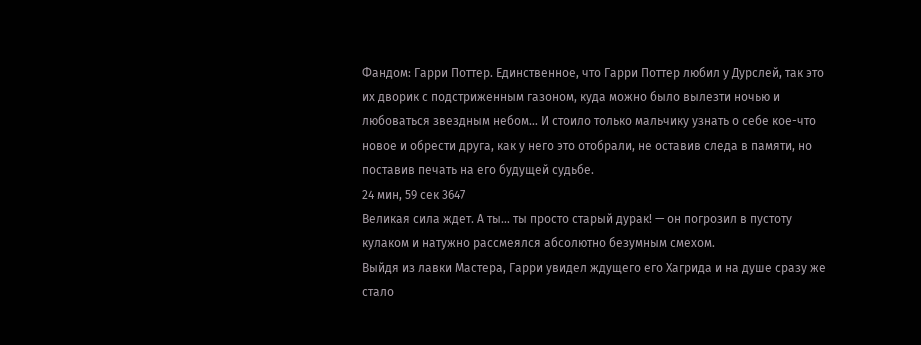Фандом: Гарри Поттер. Единственное, что Гарри Поттер любил у Дурслей, так это их дворик с подстриженным газоном, куда можно было вылезти ночью и любоваться звездным небом… И стоило только мальчику узнать о себе кое-что новое и обрести друга, как у него это отобрали, не оставив следа в памяти, но поставив печать на его будущей судьбе.
24 мин, 59 сек 3647
Великая сила ждет. А ты… ты просто старый дурак! — он погрозил в пустоту кулаком и натужно рассмеялся абсолютно безумным смехом.
Выйдя из лавки Мастера, Гарри увидел ждущего его Хагрида и на душе сразу же стало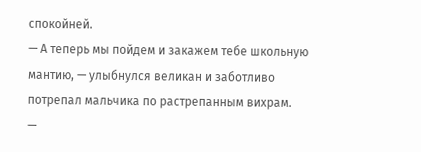спокойней.
— А теперь мы пойдем и закажем тебе школьную мантию, — улыбнулся великан и заботливо потрепал мальчика по растрепанным вихрам.
—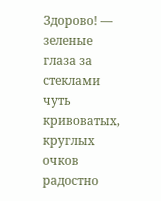Здорово! — зеленые глаза за стеклами чуть кривоватых, круглых очков радостно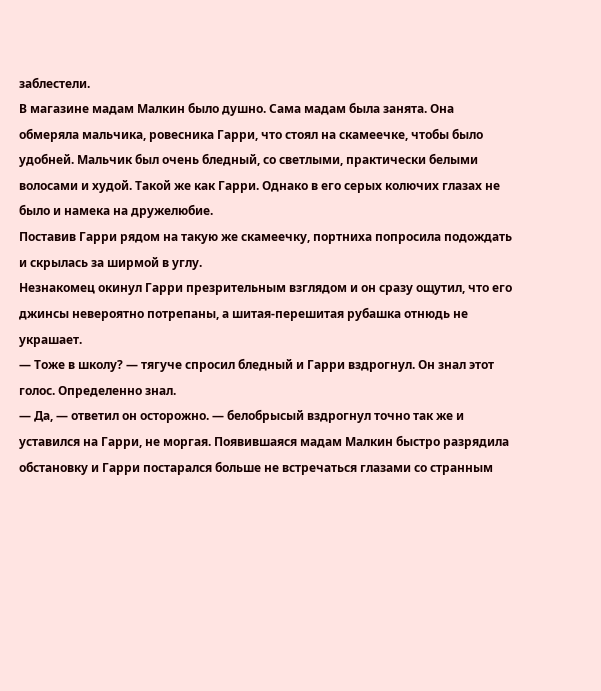заблестели.
В магазине мадам Малкин было душно. Сама мадам была занята. Она обмеряла мальчика, ровесника Гарри, что стоял на скамеечке, чтобы было удобней. Мальчик был очень бледный, со светлыми, практически белыми волосами и худой. Такой же как Гарри. Однако в его серых колючих глазах не было и намека на дружелюбие.
Поставив Гарри рядом на такую же скамеечку, портниха попросила подождать и скрылась за ширмой в углу.
Незнакомец окинул Гарри презрительным взглядом и он сразу ощутил, что его джинсы невероятно потрепаны, а шитая-перешитая рубашка отнюдь не украшает.
— Тоже в школу? — тягуче спросил бледный и Гарри вздрогнул. Он знал этот голос. Определенно знал.
— Да, — ответил он осторожно. — белобрысый вздрогнул точно так же и уставился на Гарри, не моргая. Появившаяся мадам Малкин быстро разрядила обстановку и Гарри постарался больше не встречаться глазами со странным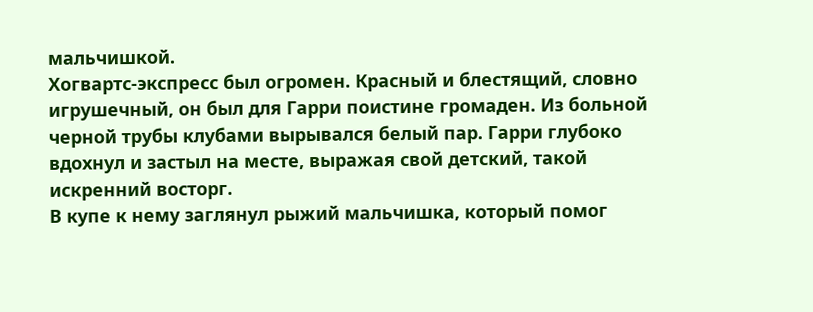мальчишкой.
Хогвартс-экспресс был огромен. Красный и блестящий, словно игрушечный, он был для Гарри поистине громаден. Из больной черной трубы клубами вырывался белый пар. Гарри глубоко вдохнул и застыл на месте, выражая свой детский, такой искренний восторг.
В купе к нему заглянул рыжий мальчишка, который помог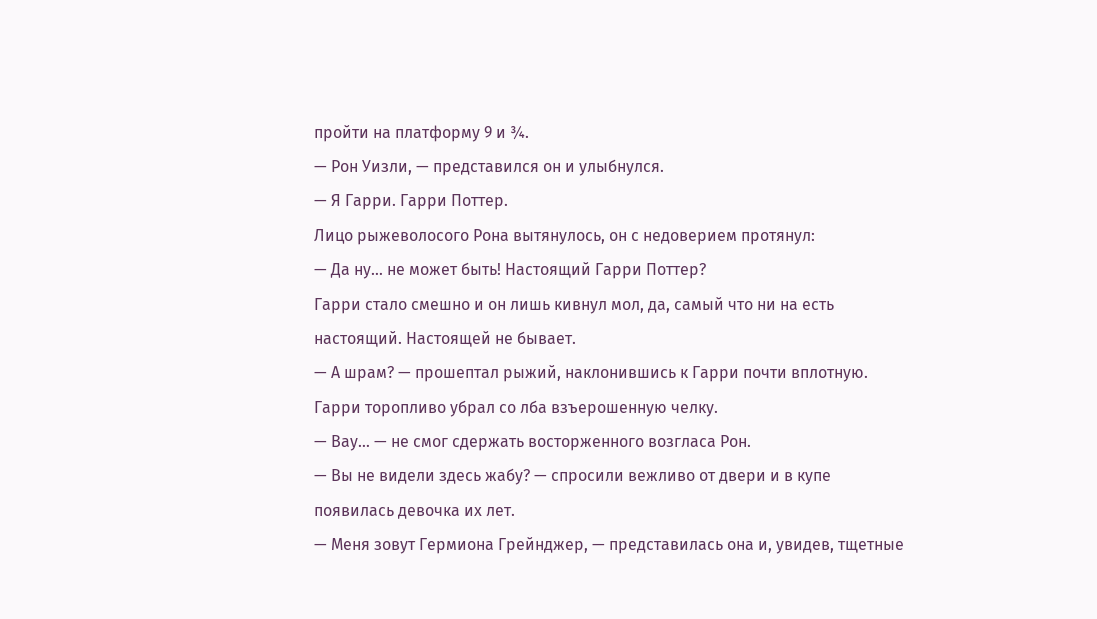пройти на платформу 9 и ¾.
— Рон Уизли, — представился он и улыбнулся.
— Я Гарри. Гарри Поттер.
Лицо рыжеволосого Рона вытянулось, он с недоверием протянул:
— Да ну… не может быть! Настоящий Гарри Поттер?
Гарри стало смешно и он лишь кивнул мол, да, самый что ни на есть настоящий. Настоящей не бывает.
— А шрам? — прошептал рыжий, наклонившись к Гарри почти вплотную.
Гарри торопливо убрал со лба взъерошенную челку.
— Вау… — не смог сдержать восторженного возгласа Рон.
— Вы не видели здесь жабу? — спросили вежливо от двери и в купе появилась девочка их лет.
— Меня зовут Гермиона Грейнджер, — представилась она и, увидев, тщетные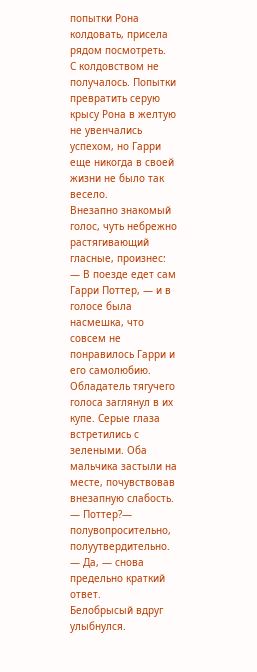попытки Рона колдовать, присела рядом посмотреть.
С колдовством не получалось. Попытки превратить серую крысу Рона в желтую не увенчались успехом, но Гарри еще никогда в своей жизни не было так весело.
Внезапно знакомый голос, чуть небрежно растягивающий гласные, произнес:
— В поезде едет сам Гарри Поттер, — и в голосе была насмешка, что совсем не понравилось Гарри и его самолюбию.
Обладатель тягучего голоса заглянул в их купе. Серые глаза встретились с зелеными. Оба мальчика застыли на месте, почувствовав внезапную слабость.
— Поттер?— полувопросительно, полуутвердительно.
— Да, — снова предельно краткий ответ.
Белобрысый вдруг улыбнулся.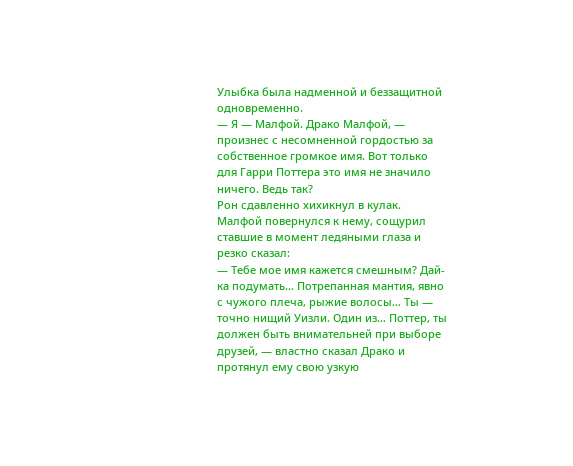Улыбка была надменной и беззащитной одновременно.
— Я — Малфой. Драко Малфой, — произнес с несомненной гордостью за собственное громкое имя. Вот только для Гарри Поттера это имя не значило ничего. Ведь так?
Рон сдавленно хихикнул в кулак. Малфой повернулся к нему, сощурил ставшие в момент ледяными глаза и резко сказал:
— Тебе мое имя кажется смешным? Дай-ка подумать… Потрепанная мантия, явно с чужого плеча, рыжие волосы… Ты — точно нищий Уизли. Один из… Поттер, ты должен быть внимательней при выборе друзей, — властно сказал Драко и протянул ему свою узкую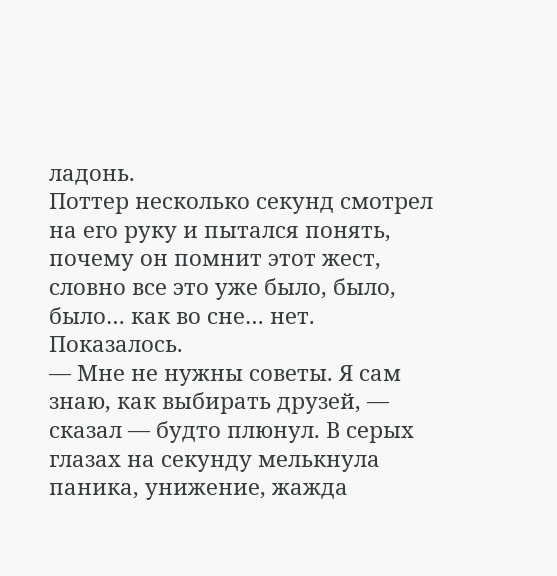ладонь.
Поттер несколько секунд смотрел на его руку и пытался понять, почему он помнит этот жест, словно все это уже было, было, было… как во сне… нет. Показалось.
— Мне не нужны советы. Я сам знаю, как выбирать друзей, — сказал — будто плюнул. В серых глазах на секунду мелькнула паника, унижение, жажда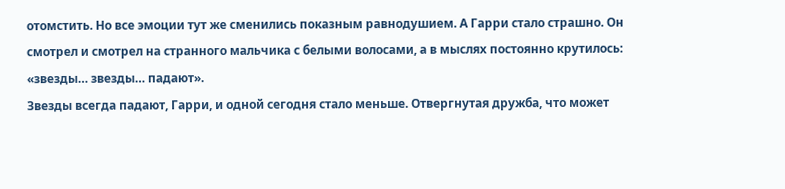отомстить. Но все эмоции тут же сменились показным равнодушием. А Гарри стало страшно. Он смотрел и смотрел на странного мальчика с белыми волосами, а в мыслях постоянно крутилось: «звезды… звезды… падают».
Звезды всегда падают, Гарри, и одной сегодня стало меньше. Отвергнутая дружба, что может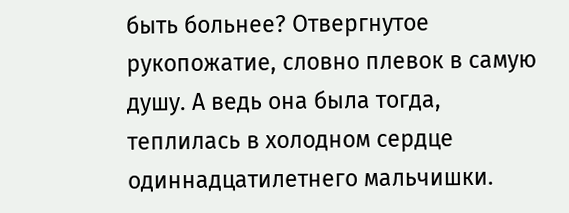быть больнее? Отвергнутое рукопожатие, словно плевок в самую душу. А ведь она была тогда, теплилась в холодном сердце одиннадцатилетнего мальчишки.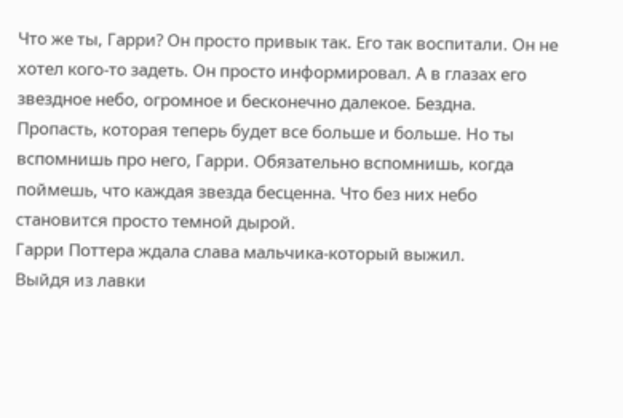Что же ты, Гарри? Он просто привык так. Его так воспитали. Он не хотел кого-то задеть. Он просто информировал. А в глазах его звездное небо, огромное и бесконечно далекое. Бездна. Пропасть, которая теперь будет все больше и больше. Но ты вспомнишь про него, Гарри. Обязательно вспомнишь, когда поймешь, что каждая звезда бесценна. Что без них небо становится просто темной дырой.
Гарри Поттера ждала слава мальчика-который выжил.
Выйдя из лавки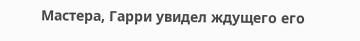Мастера, Гарри увидел ждущего его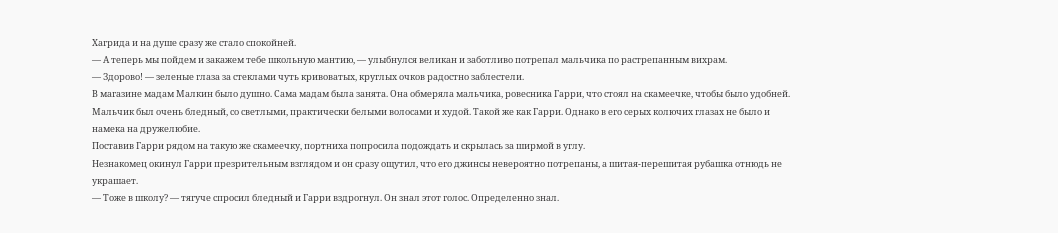Хагрида и на душе сразу же стало спокойней.
— А теперь мы пойдем и закажем тебе школьную мантию, — улыбнулся великан и заботливо потрепал мальчика по растрепанным вихрам.
— Здорово! — зеленые глаза за стеклами чуть кривоватых, круглых очков радостно заблестели.
В магазине мадам Малкин было душно. Сама мадам была занята. Она обмеряла мальчика, ровесника Гарри, что стоял на скамеечке, чтобы было удобней. Мальчик был очень бледный, со светлыми, практически белыми волосами и худой. Такой же как Гарри. Однако в его серых колючих глазах не было и намека на дружелюбие.
Поставив Гарри рядом на такую же скамеечку, портниха попросила подождать и скрылась за ширмой в углу.
Незнакомец окинул Гарри презрительным взглядом и он сразу ощутил, что его джинсы невероятно потрепаны, а шитая-перешитая рубашка отнюдь не украшает.
— Тоже в школу? — тягуче спросил бледный и Гарри вздрогнул. Он знал этот голос. Определенно знал.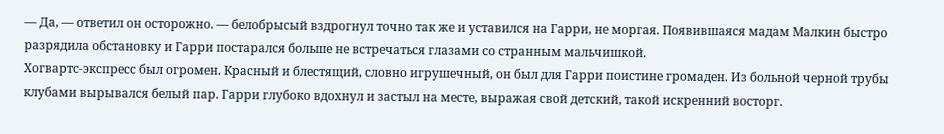— Да, — ответил он осторожно. — белобрысый вздрогнул точно так же и уставился на Гарри, не моргая. Появившаяся мадам Малкин быстро разрядила обстановку и Гарри постарался больше не встречаться глазами со странным мальчишкой.
Хогвартс-экспресс был огромен. Красный и блестящий, словно игрушечный, он был для Гарри поистине громаден. Из больной черной трубы клубами вырывался белый пар. Гарри глубоко вдохнул и застыл на месте, выражая свой детский, такой искренний восторг.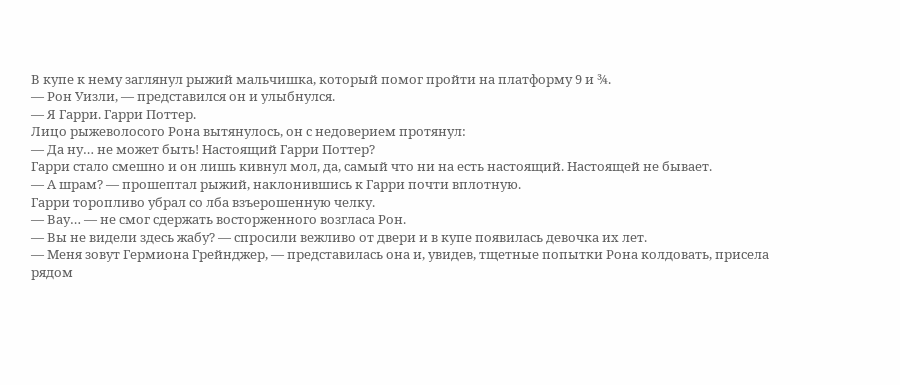В купе к нему заглянул рыжий мальчишка, который помог пройти на платформу 9 и ¾.
— Рон Уизли, — представился он и улыбнулся.
— Я Гарри. Гарри Поттер.
Лицо рыжеволосого Рона вытянулось, он с недоверием протянул:
— Да ну… не может быть! Настоящий Гарри Поттер?
Гарри стало смешно и он лишь кивнул мол, да, самый что ни на есть настоящий. Настоящей не бывает.
— А шрам? — прошептал рыжий, наклонившись к Гарри почти вплотную.
Гарри торопливо убрал со лба взъерошенную челку.
— Вау… — не смог сдержать восторженного возгласа Рон.
— Вы не видели здесь жабу? — спросили вежливо от двери и в купе появилась девочка их лет.
— Меня зовут Гермиона Грейнджер, — представилась она и, увидев, тщетные попытки Рона колдовать, присела рядом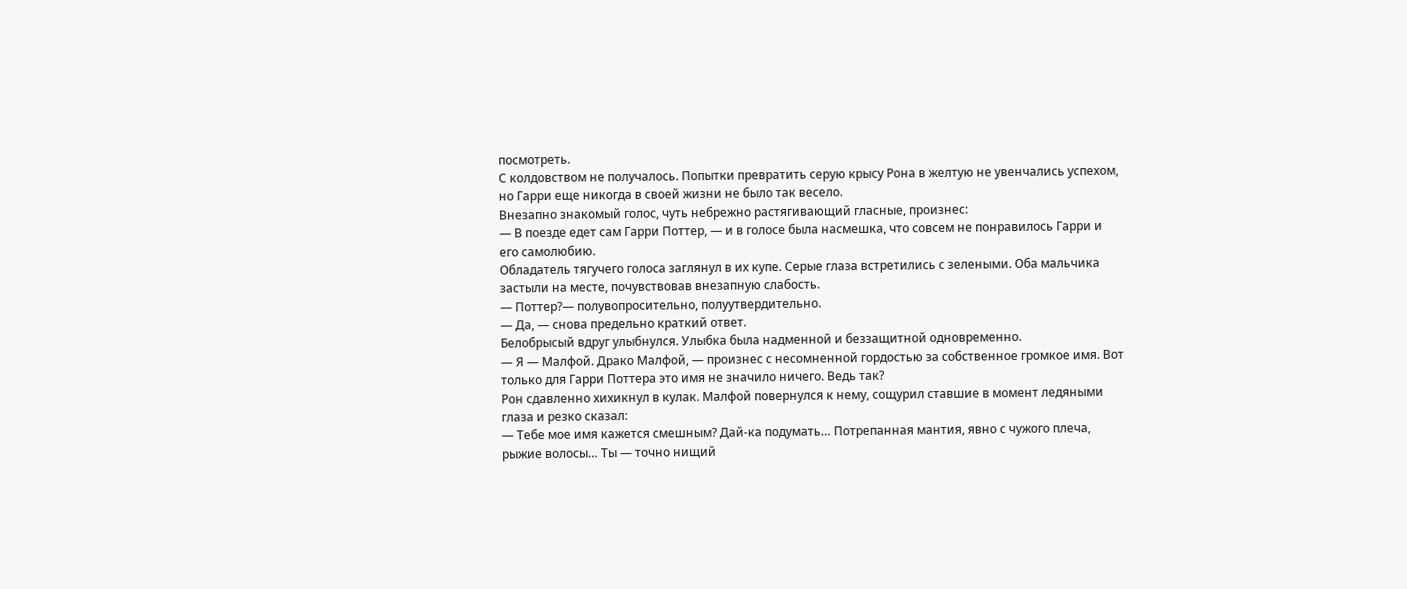посмотреть.
С колдовством не получалось. Попытки превратить серую крысу Рона в желтую не увенчались успехом, но Гарри еще никогда в своей жизни не было так весело.
Внезапно знакомый голос, чуть небрежно растягивающий гласные, произнес:
— В поезде едет сам Гарри Поттер, — и в голосе была насмешка, что совсем не понравилось Гарри и его самолюбию.
Обладатель тягучего голоса заглянул в их купе. Серые глаза встретились с зелеными. Оба мальчика застыли на месте, почувствовав внезапную слабость.
— Поттер?— полувопросительно, полуутвердительно.
— Да, — снова предельно краткий ответ.
Белобрысый вдруг улыбнулся. Улыбка была надменной и беззащитной одновременно.
— Я — Малфой. Драко Малфой, — произнес с несомненной гордостью за собственное громкое имя. Вот только для Гарри Поттера это имя не значило ничего. Ведь так?
Рон сдавленно хихикнул в кулак. Малфой повернулся к нему, сощурил ставшие в момент ледяными глаза и резко сказал:
— Тебе мое имя кажется смешным? Дай-ка подумать… Потрепанная мантия, явно с чужого плеча, рыжие волосы… Ты — точно нищий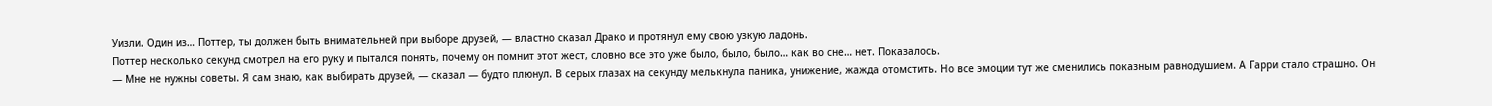Уизли. Один из… Поттер, ты должен быть внимательней при выборе друзей, — властно сказал Драко и протянул ему свою узкую ладонь.
Поттер несколько секунд смотрел на его руку и пытался понять, почему он помнит этот жест, словно все это уже было, было, было… как во сне… нет. Показалось.
— Мне не нужны советы. Я сам знаю, как выбирать друзей, — сказал — будто плюнул. В серых глазах на секунду мелькнула паника, унижение, жажда отомстить. Но все эмоции тут же сменились показным равнодушием. А Гарри стало страшно. Он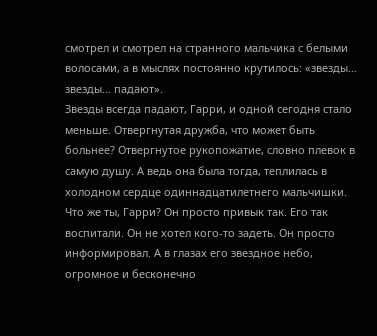смотрел и смотрел на странного мальчика с белыми волосами, а в мыслях постоянно крутилось: «звезды… звезды… падают».
Звезды всегда падают, Гарри, и одной сегодня стало меньше. Отвергнутая дружба, что может быть больнее? Отвергнутое рукопожатие, словно плевок в самую душу. А ведь она была тогда, теплилась в холодном сердце одиннадцатилетнего мальчишки. Что же ты, Гарри? Он просто привык так. Его так воспитали. Он не хотел кого-то задеть. Он просто информировал. А в глазах его звездное небо, огромное и бесконечно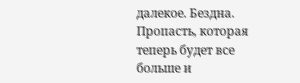далекое. Бездна. Пропасть, которая теперь будет все больше и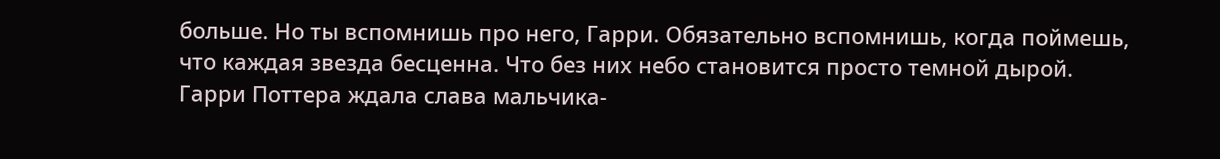больше. Но ты вспомнишь про него, Гарри. Обязательно вспомнишь, когда поймешь, что каждая звезда бесценна. Что без них небо становится просто темной дырой.
Гарри Поттера ждала слава мальчика-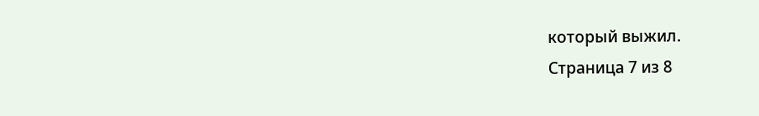который выжил.
Страница 7 из 8